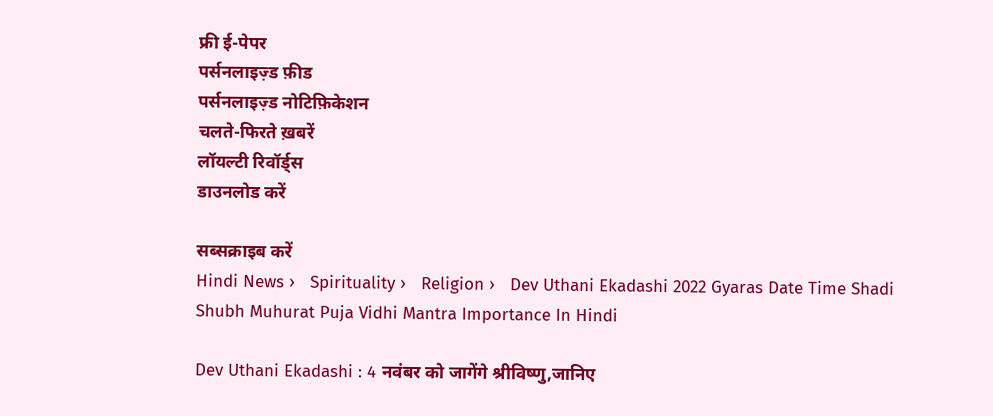फ्री ई-पेपर
पर्सनलाइज़्ड फ़ीड
पर्सनलाइज़्ड नोटिफ़िकेशन
चलते-फिरते ख़बरें
लॉयल्टी रिवॉर्ड्स
डाउनलोड करें

सब्सक्राइब करें
Hindi News ›   Spirituality ›   Religion ›   Dev Uthani Ekadashi 2022 Gyaras Date Time Shadi Shubh Muhurat Puja Vidhi Mantra Importance In Hindi

Dev Uthani Ekadashi : 4 नवंबर को जागेंगे श्रीविष्णु,जानिए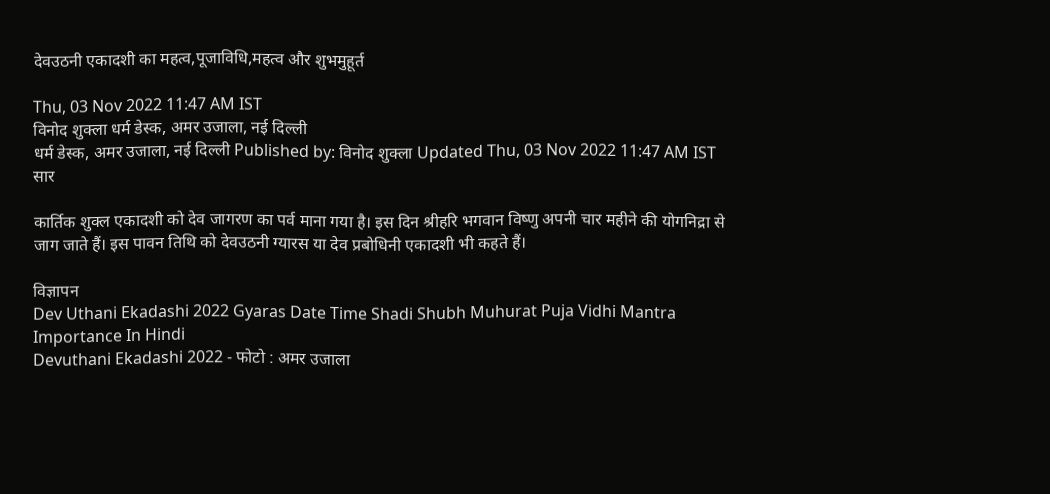देवउठनी एकादशी का महत्व,पूजाविधि,महत्व और शुभमुहूर्त

Thu, 03 Nov 2022 11:47 AM IST
विनोद शुक्ला धर्म डेस्क, अमर उजाला, नई दिल्ली
धर्म डेस्क, अमर उजाला, नई दिल्ली Published by: विनोद शुक्ला Updated Thu, 03 Nov 2022 11:47 AM IST
सार

कार्तिक शुक्ल एकादशी को देव जागरण का पर्व माना गया है। इस दिन श्रीहरि भगवान विष्णु अपनी चार महीने की योगनिद्रा से जाग जाते हैं। इस पावन तिथि को देवउठनी ग्यारस या देव प्रबोधिनी एकादशी भी कहते हैं।

विज्ञापन
Dev Uthani Ekadashi 2022 Gyaras Date Time Shadi Shubh Muhurat Puja Vidhi Mantra Importance In Hindi
Devuthani Ekadashi 2022 - फोटो : अमर उजाला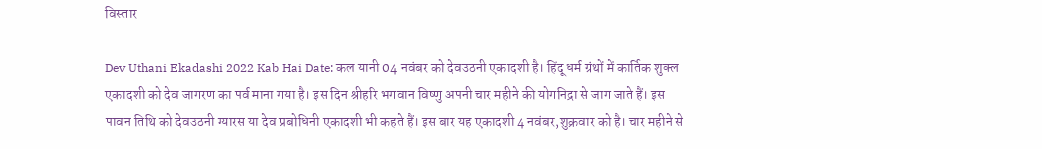विस्तार

Dev Uthani Ekadashi 2022 Kab Hai Date: कल यानी 04 नवंबर को देवउठनी एकादशी है। हिंदू धर्म ग्रंथों में कार्तिक शुक्ल एकादशी को देव जागरण का पर्व माना गया है। इस दिन श्रीहरि भगवान विष्णु अपनी चार महीने की योगनिद्रा से जाग जाते हैं। इस पावन तिथि को देवउठनी ग्यारस या देव प्रबोधिनी एकादशी भी कहते हैं। इस बार यह एकादशी 4 नवंबर,शुक्रवार को है। चार महीने से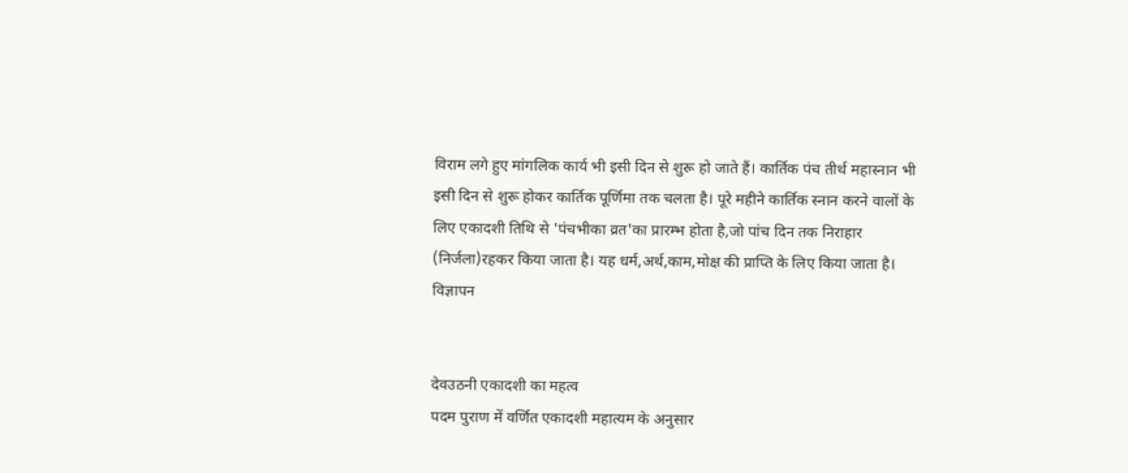विराम लगे हुए मांगलिक कार्य भी इसी दिन से शुरू हो जाते हैं। कार्तिक पंच तीर्थ महास्नान भी इसी दिन से शुरू होकर कार्तिक पूर्णिमा तक चलता है। पूरे महीने कार्तिक स्नान करने वालों के लिए एकादशी तिथि से 'पंचभीका व्रत'का प्रारम्भ होता है,जो पांच दिन तक निराहार (निर्जला)रहकर किया जाता है। यह धर्म,अर्थ,काम,मोक्ष की प्राप्ति के लिए किया जाता है।
विज्ञापन


देवउठनी एकादशी का महत्व
पदम पुराण में वर्णित एकादशी महात्यम के अनुसार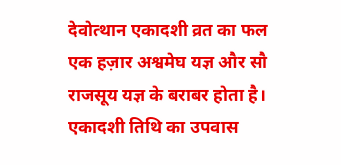देवोत्थान एकादशी व्रत का फल एक हज़ार अश्वमेघ यज्ञ और सौ राजसूय यज्ञ के बराबर होता है। एकादशी तिथि का उपवास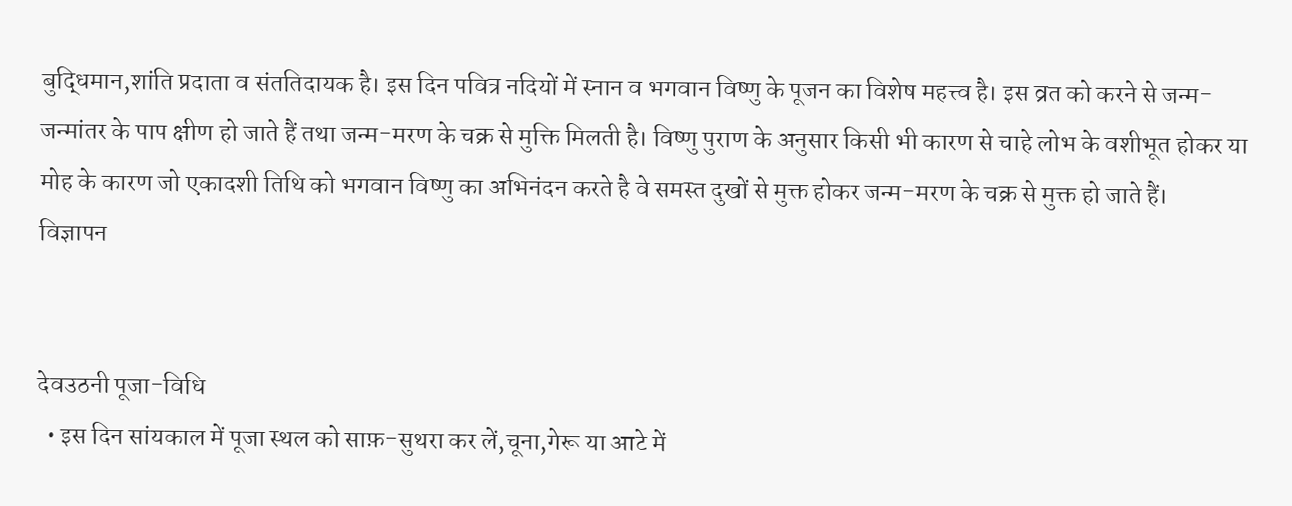बुद्धिमान,शांति प्रदाता व संततिदायक है। इस दिन पवित्र नदियों में स्नान व भगवान विष्णु के पूजन का विशेष महत्त्व है। इस व्रत को करने से जन्म-जन्मांतर के पाप क्षीण हो जाते हैं तथा जन्म-मरण के चक्र से मुक्ति मिलती है। विष्णु पुराण के अनुसार किसी भी कारण से चाहे लोभ के वशीभूत होकर या मोह के कारण जो एकादशी तिथि को भगवान विष्णु का अभिनंदन करते है वे समस्त दुखों से मुक्त होकर जन्म-मरण के चक्र से मुक्त हो जाते हैं।
विज्ञापन


देवउठनी पूजा-विधि
  • इस दिन सांयकाल में पूजा स्थल को साफ़-सुथरा कर लें,चूना,गेरू या आटे में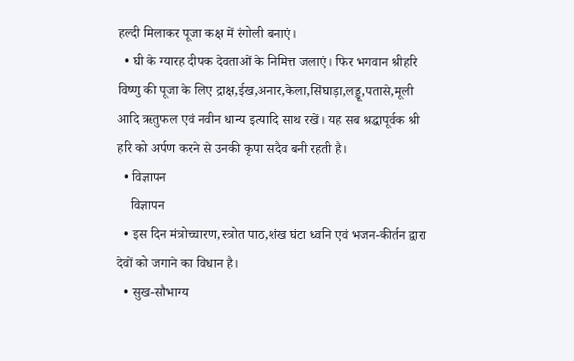हल्दी मिलाकर पूजा कक्ष में रंगोली बनाएं।
  • घी के ग्यारह दीपक देवताओं के निमित्त जलाएं। फिर भगवान श्रीहरि विष्णु की पूजा के लिए द्राक्ष,ईख,अनार,केला,सिंघाड़ा,लड्डू,पतासे,मूली आदि ऋतुफल एवं नवीन धान्य इत्यादि साथ रखें। यह सब श्रद्धापूर्वक श्री हरि को अर्पण करने से उनकी कृपा सदैव बनी रहती है।
  • विज्ञापन
    विज्ञापन
  • इस दिन मंत्रोच्चारण,स्त्रोत पाठ,शंख घंटा ध्वनि एवं भजन-कीर्तन द्वारा देवों को जगाने का विधान है।
  • सुख-सौभाग्य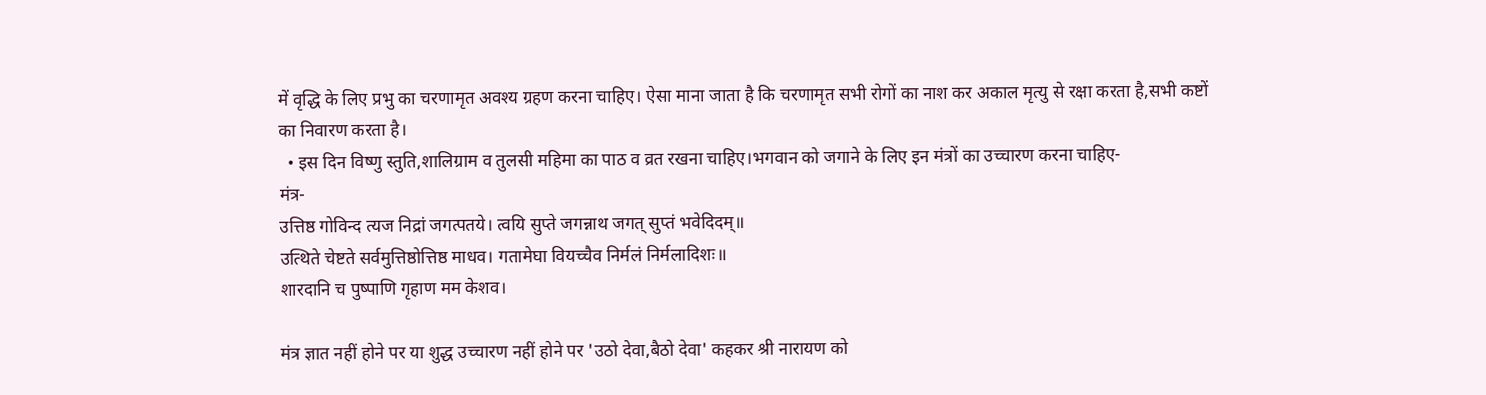में वृद्धि के लिए प्रभु का चरणामृत अवश्य ग्रहण करना चाहिए। ऐसा माना जाता है कि चरणामृत सभी रोगों का नाश कर अकाल मृत्यु से रक्षा करता है,सभी कष्टों का निवारण करता है।
  • इस दिन विष्णु स्तुति,शालिग्राम व तुलसी महिमा का पाठ व व्रत रखना चाहिए।भगवान को जगाने के लिए इन मंत्रों का उच्चारण करना चाहिए-
मंत्र-
उत्तिष्ठ गोविन्द त्यज निद्रां जगत्पतये। त्वयि सुप्ते जगन्नाथ जगत् सुप्तं भवेदिदम्॥
उत्थिते चेष्टते सर्वमुत्तिष्ठोत्तिष्ठ माधव। गतामेघा वियच्चैव निर्मलं निर्मलादिशः॥
शारदानि च पुष्पाणि गृहाण मम केशव।

मंत्र ज्ञात नहीं होने पर या शुद्ध उच्चारण नहीं होने पर 'उठो देवा,बैठो देवा' कहकर श्री नारायण को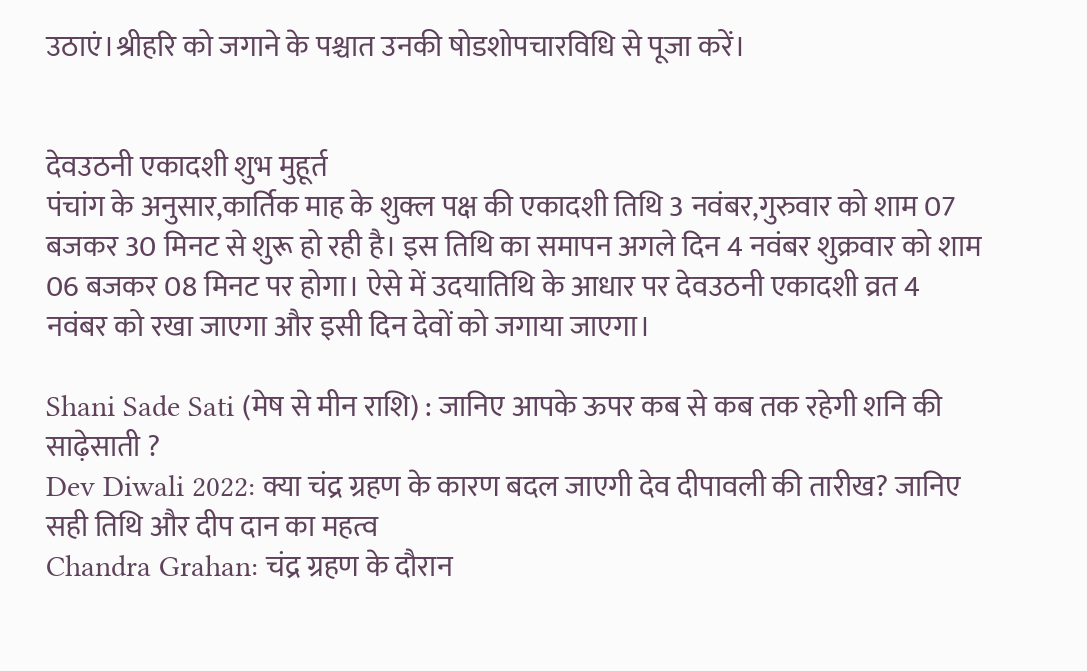उठाएं।श्रीहरि को जगाने के पश्चात उनकी षोडशोपचारविधि से पूजा करें।


देवउठनी एकादशी शुभ मुहूर्त
पंचांग के अनुसार,कार्तिक माह के शुक्ल पक्ष की एकादशी तिथि 3 नवंबर,गुरुवार को शाम 07 बजकर 30 मिनट से शुरू हो रही है। इस तिथि का समापन अगले दिन 4 नवंबर शुक्रवार को शाम 06 बजकर 08 मिनट पर होगा। ऐसे में उदयातिथि के आधार पर देवउठनी एकादशी व्रत 4 नवंबर को रखा जाएगा और इसी दिन देवों को जगाया जाएगा।

Shani Sade Sati (मेष से मीन राशि) : जानिए आपके ऊपर कब से कब तक रहेगी शनि की साढ़ेसाती ?
Dev Diwali 2022: क्या चंद्र ग्रहण के कारण बदल जाएगी देव दीपावली की तारीख? जानिए सही तिथि और दीप दान का महत्व
Chandra Grahan: चंद्र ग्रहण के दौरान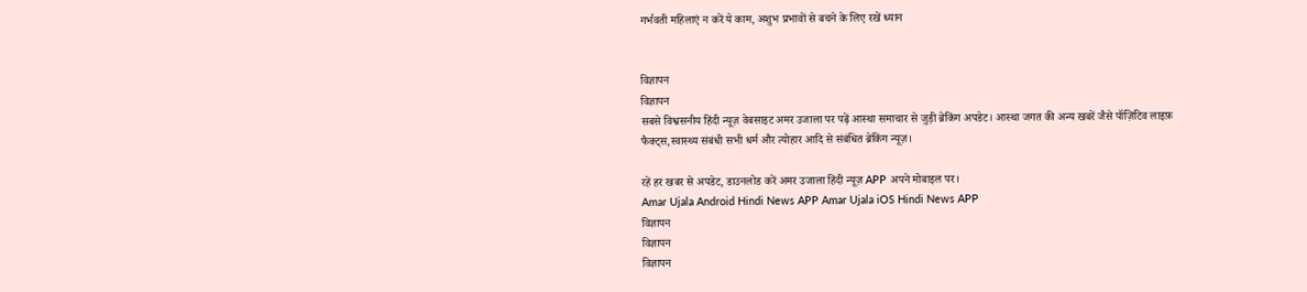गर्भवती महिलाएं न करें ये काम, अशुभ प्रभावों से बचने के लिए रखें ध्यान


विज्ञापन
विज्ञापन
सबसे विश्वसनीय हिंदी न्यूज़ वेबसाइट अमर उजाला पर पढ़ें आस्था समाचार से जुड़ी ब्रेकिंग अपडेट। आस्था जगत की अन्य खबरें जैसे पॉज़िटिव लाइफ़ फैक्ट्स,स्वास्थ्य संबंधी सभी धर्म और त्योहार आदि से संबंधित ब्रेकिंग न्यूज़।

रहें हर खबर से अपडेट, डाउनलोड करें अमर उजाला हिंदी न्यूज़ APP अपने मोबाइल पर।
Amar Ujala Android Hindi News APP Amar Ujala iOS Hindi News APP
विज्ञापन
विज्ञापन
विज्ञापन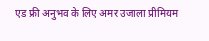एड फ्री अनुभव के लिए अमर उजाला प्रीमियम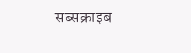सब्सक्राइब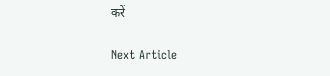करें

Next Article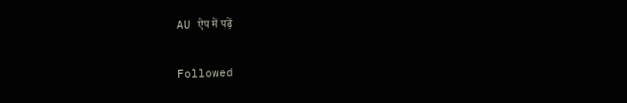AU ऐप में पढ़ें

Followed